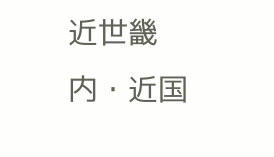近世畿内・近国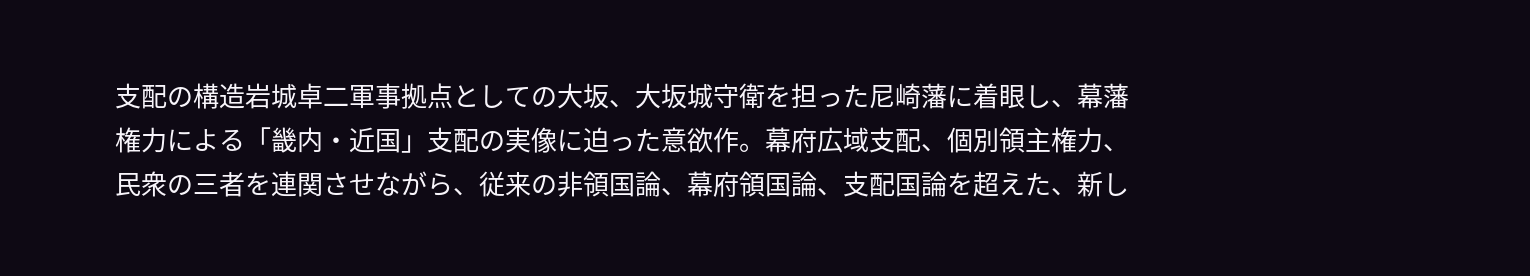支配の構造岩城卓二軍事拠点としての大坂、大坂城守衛を担った尼崎藩に着眼し、幕藩権力による「畿内・近国」支配の実像に迫った意欲作。幕府広域支配、個別領主権力、民衆の三者を連関させながら、従来の非領国論、幕府領国論、支配国論を超えた、新し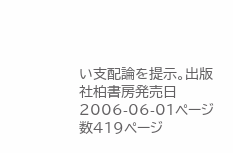い支配論を提示。出版社柏書房発売日2006-06-01ページ数419ページ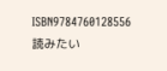ISBN9784760128556読みたい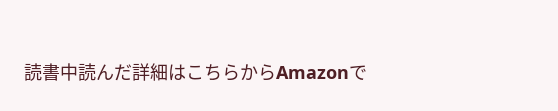読書中読んだ詳細はこちらからAmazonで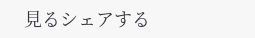見るシェアする